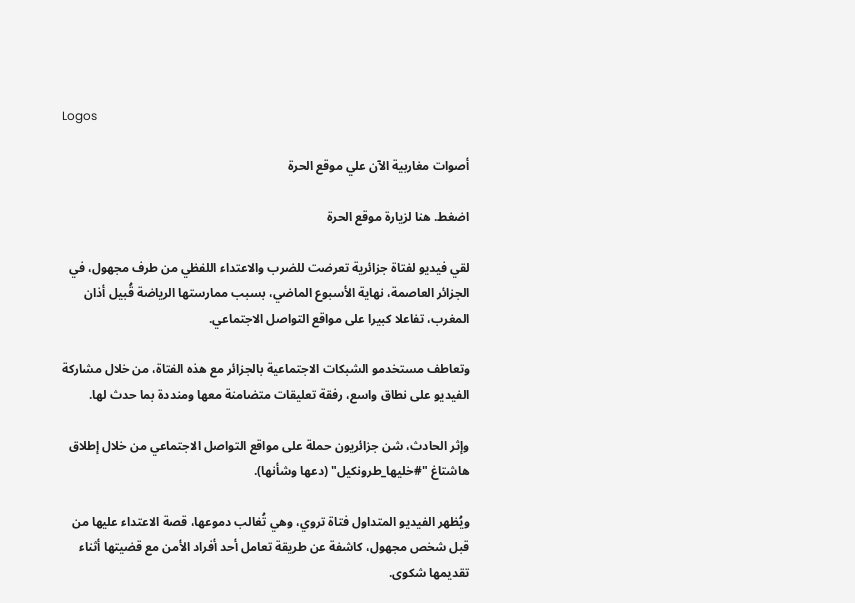Logos

أصوات مغاربية الآن علي موقع الحرة

اضغط. هنا لزيارة موقع الحرة

لقي فيديو لفتاة جزائرية تعرضت للضرب والاعتداء اللفظي من طرف مجهول، في الجزائر العاصمة، نهاية الأسبوع الماضي، بسبب ممارستها الرياضة قُبيل أذان المغرب، تفاعلا كبيرا على مواقع التواصل الاجتماعي.

وتعاطف مستخدمو الشبكات الاجتماعية بالجزائر مع هذه الفتاة، من خلال مشاركة الفيديو على نطاق واسع، رفقة تعليقات متضامنة معها ومنددة بما حدث لها.

وإثر الحادث، شن جزائريون حملة على مواقع التواصل الاجتماعي من خلال إطلاق هاشتاغ "#خليها_طرونكيل" (دعها وشأنها).

ويُظهر الفيديو المتداول فتاة تروي، وهي تُغالب دموعها، قصة الاعتداء عليها من قبل شخص مجهول، كاشفة عن طريقة تعامل أحد أفراد الأمن مع قضيتها أثناء تقديمها شكوى.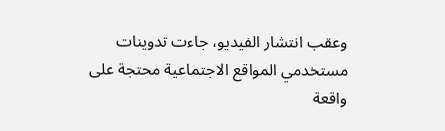وعقب انتشار الفيديو، جاءت تدوينات مستخدمي المواقع الاجتماعية محتجة على واقعة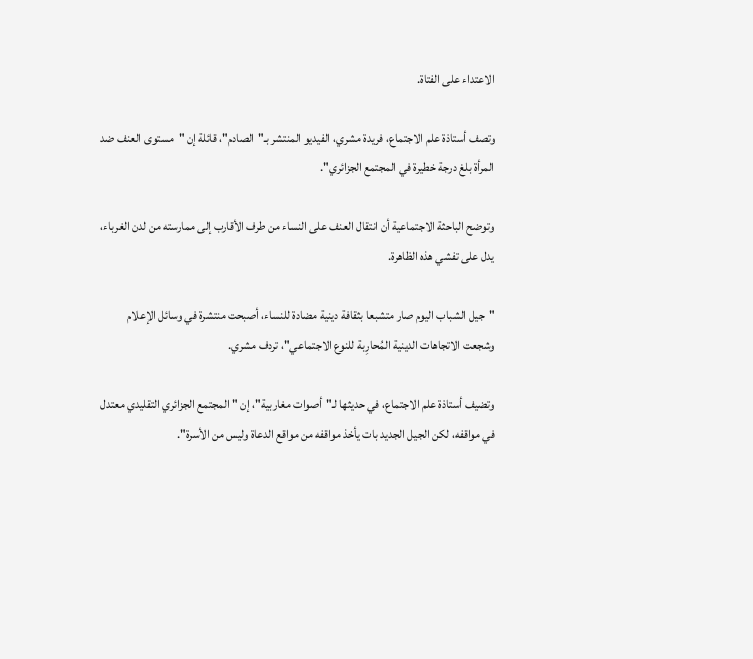الاعتداء على الفتاة.

وتصف أستاذة علم الاجتماع، فريدة مشري، الفيديو المنتشر بـ"الصادم"، قائلة إن "مستوى العنف ضد المرأة بلغ درجة خطيرة في المجتمع الجزائري".

وتوضح الباحثة الاجتماعية أن انتقال العنف على النساء من طرف الأقارب إلى ممارسته من لدن الغرباء، يدل على تفشي هذه الظاهرة.

"جيل الشباب اليوم صار متشبعا بثقافة دينية مضادة للنساء، أصبحت منتشرة في وسائل الإعلام وشجعت الاتجاهات الدينية المُحارِبة للنوع الاجتماعي"، تردف مشري.

وتضيف أستاذة علم الاجتماع، في حديثها لـ"أصوات مغاربية"، إن "المجتمع الجزائري التقليدي معتدل في مواقفه، لكن الجيل الجديد بات يأخذ مواقفه من مواقع الدعاة وليس من الأسرة".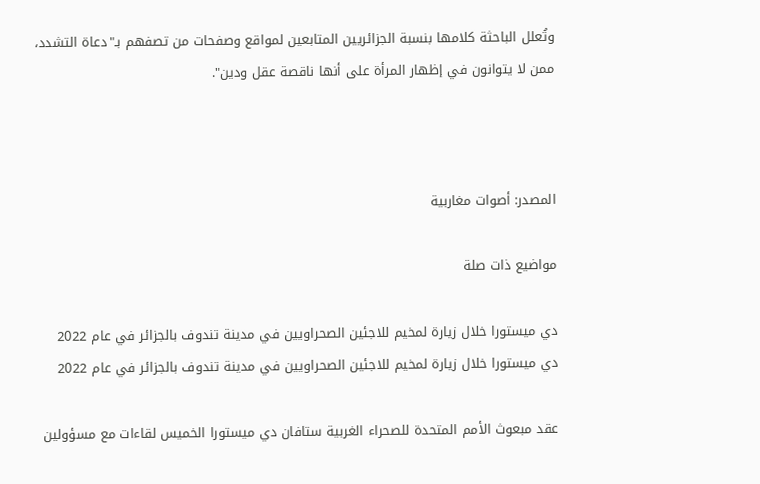وتُعلل الباحثة كلامها بنسبة الجزائريين المتابعين لمواقع وصفحات من تصفهم بـ"دعاة التشدد، ممن لا يتوانون في إظهار المرأة على أنها ناقصة عقل ودين".



المصدر: أصوات مغاربية

مواضيع ذات صلة

دي ميستورا خلال زيارة لمخيم للاجئين الصحراويين في مدينة تندوف بالجزائر في عام 2022
دي ميستورا خلال زيارة لمخيم للاجئين الصحراويين في مدينة تندوف بالجزائر في عام 2022

عقد مبعوث الأمم المتحدة للصحراء الغربية ستافان دي ميستورا الخميس لقاءات مع مسؤولين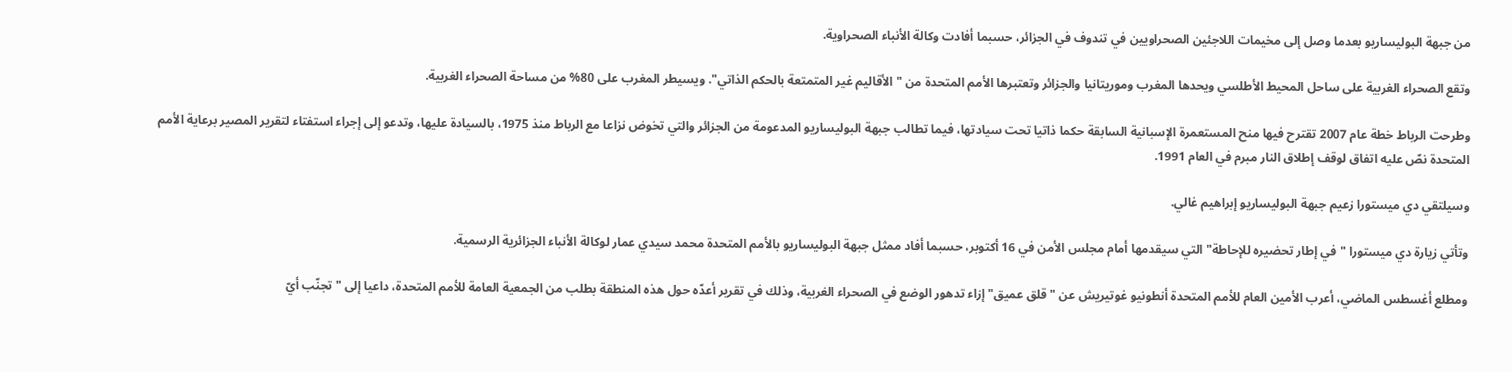من جبهة البوليساريو بعدما وصل إلى مخيمات اللاجئين الصحراويين في تندوف في الجزائر، حسبما أفادت وكالة الأنباء الصحراوية.

وتقع الصحراء الغربية على ساحل المحيط الأطلسي ويحدها المغرب وموريتانيا والجزائر وتعتبرها الأمم المتحدة من "الأقاليم غير المتمتعة بالحكم الذاتي". ويسيطر المغرب على 80% من مساحة الصحراء الغربية.

وطرحت الرباط خطة عام 2007 تقترح فيها منح المستعمرة الإسبانية السابقة حكما ذاتيا تحت سيادتها، فيما تطالب جبهة البوليساريو المدعومة من الجزائر والتي تخوض نزاعا مع الرباط منذ 1975، بالسيادة عليها، وتدعو إلى إجراء استفتاء لتقرير المصير برعاية الأمم المتحدة نصّ عليه اتفاق لوقف إطلاق النار مبرم في العام 1991.

وسيلتقي دي ميستورا زعيم جبهة البوليساريو إبراهيم غالي.

وتأتي زيارة دي ميستورا "في إطار تحضيره للإحاطة" التي سيقدمها أمام مجلس الأمن في 16 أكتوبر، حسبما أفاد ممثل جبهة البوليساريو بالأمم المتحدة محمد سيدي عمار لوكالة الأنباء الجزائرية الرسمية.

ومطلع أغسطس الماضي، أعرب الأمين العام للأمم المتحدة أنطونيو غوتيريش عن "قلق عميق" إزاء تدهور الوضع في الصحراء الغربية، وذلك في تقرير أعدّه حول هذه المنطقة بطلب من الجمعية العامة للأمم المتحدة، داعيا إلى "تجنّب أيّ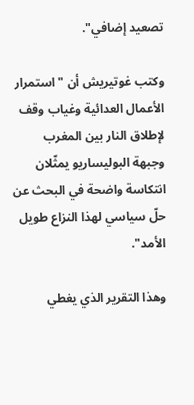تصعيد إضافي".

وكتب غوتيريش أن "استمرار الأعمال العدائية وغياب وقف لإطلاق النار بين المغرب وجبهة البوليساريو يمثّلان انتكاسة واضحة في البحث عن حلّ سياسي لهذا النزاع طويل الأمد".

وهذا التقرير الذي يغطي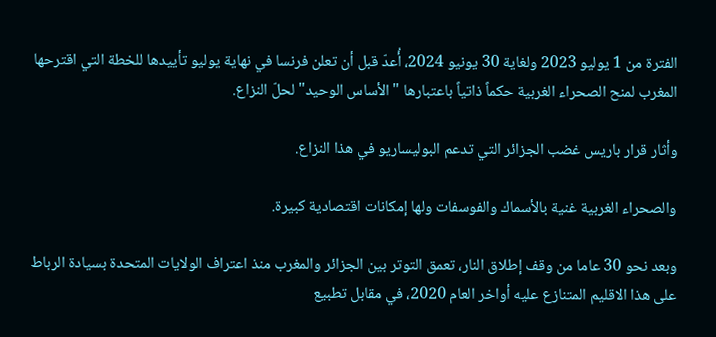الفترة من 1 يوليو 2023 ولغاية 30 يونيو 2024، أُعدّ قبل أن تعلن فرنسا في نهاية يوليو تأييدها للخطة التي اقترحها المغرب لمنح الصحراء الغربية حكماً ذاتياً باعتبارها "الأساس الوحيد" لحلّ النزاع.

وأثار قرار باريس غضب الجزائر التي تدعم البوليساريو في هذا النزاع.

والصحراء الغربية غنية بالأسماك والفوسفات ولها إمكانات اقتصادية كبيرة.

وبعد نحو 30 عاما من وقف إطلاق النار، تعمق التوتر بين الجزائر والمغرب منذ اعتراف الولايات المتحدة بسيادة الرباط على هذا الاقليم المتنازع عليه أواخر العام 2020، في مقابل تطبيع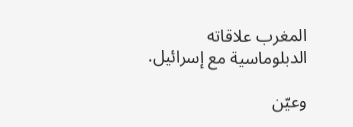المغرب علاقاته الدبلوماسية مع إسرائيل.

وعيّن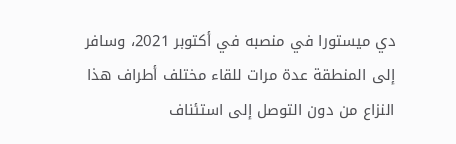دي ميستورا في منصبه في أكتوبر 2021، وسافر إلى المنطقة عدة مرات للقاء مختلف أطراف هذا النزاع من دون التوصل إلى استئناف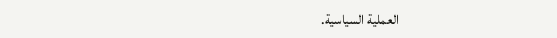العملية السياسية.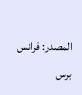المصدر: فرانس برس